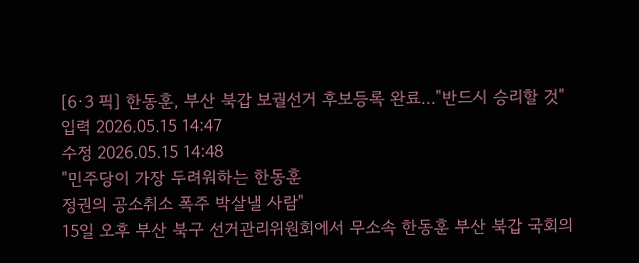[6·3 픽] 한동훈, 부산 북갑 보궐선거 후보등록 완료…"반드시 승리할 것"
입력 2026.05.15 14:47
수정 2026.05.15 14:48
"민주당이 가장 두려워하는 한동훈
정권의 공소취소 폭주 박살낼 사람"
15일 오후 부산 북구 선거관리위원회에서 무소속 한동훈 부산 북갑 국회의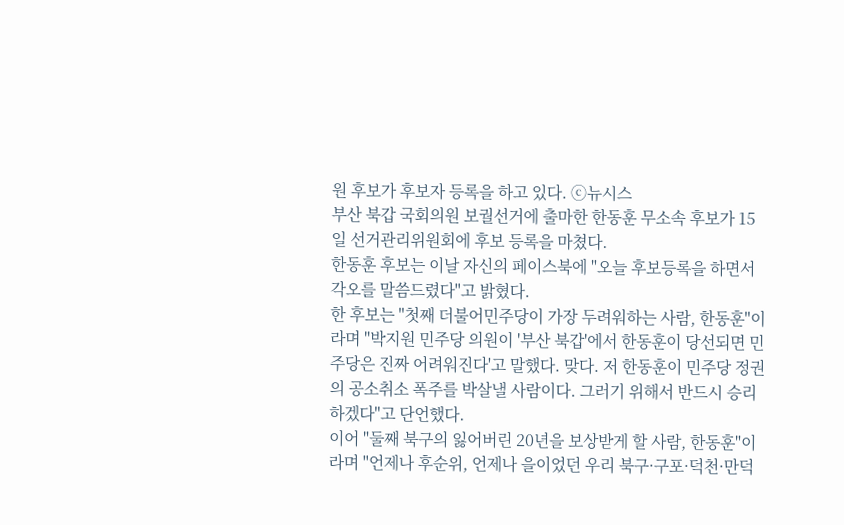원 후보가 후보자 등록을 하고 있다. ⓒ뉴시스
부산 북갑 국회의원 보궐선거에 출마한 한동훈 무소속 후보가 15일 선거관리위원회에 후보 등록을 마쳤다.
한동훈 후보는 이날 자신의 페이스북에 "오늘 후보등록을 하면서 각오를 말씀드렸다"고 밝혔다.
한 후보는 "첫째 더불어민주당이 가장 두려워하는 사람, 한동훈"이라며 "박지원 민주당 의원이 '부산 북갑'에서 한동훈이 당선되면 민주당은 진짜 어려워진다'고 말했다. 맞다. 저 한동훈이 민주당 정권의 공소취소 폭주를 박살낼 사람이다. 그러기 위해서 반드시 승리하겠다"고 단언했다.
이어 "둘째 북구의 잃어버린 20년을 보상받게 할 사람, 한동훈"이라며 "언제나 후순위, 언제나 을이었던 우리 북구·구포·덕천·만덕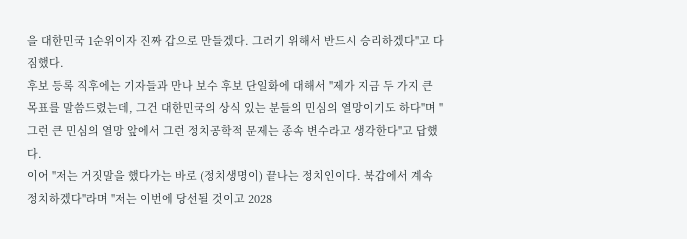을 대한민국 1순위이자 진짜 갑으로 만들겠다. 그러기 위해서 반드시 승리하겠다"고 다짐했다.
후보 등록 직후에는 기자들과 만나 보수 후보 단일화에 대해서 "제가 지금 두 가지 큰 목표를 말씀드렸는데, 그건 대한민국의 상식 있는 분들의 민심의 열망이기도 하다"며 "그런 큰 민심의 열망 앞에서 그런 정치공학적 문제는 종속 변수라고 생각한다"고 답했다.
이어 "저는 거짓말을 했다가는 바로 (정치생명이) 끝나는 정치인이다. 북갑에서 계속 정치하겠다"라며 "저는 이번에 당선될 것이고 2028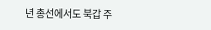년 총선에서도 북갑 주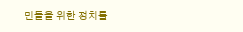민들을 위한 정치를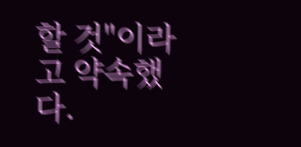할 것"이라고 약속했다.